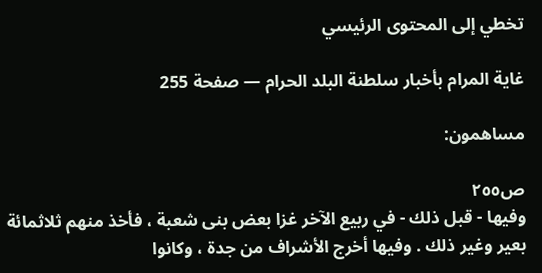تخطي إلى المحتوى الرئيسي

غاية المرام بأخبار سلطنة البلد الحرام — صفحة 255

مساهمون:

ص٢٥٥
وفيها - قبل ذلك - في ربيع الآخر غزا بعض بنى شعبة ، فأخذ منهم ثلاثمائة بعير وغير ذلك . وفيها أخرج الأشراف من جدة ، وكانوا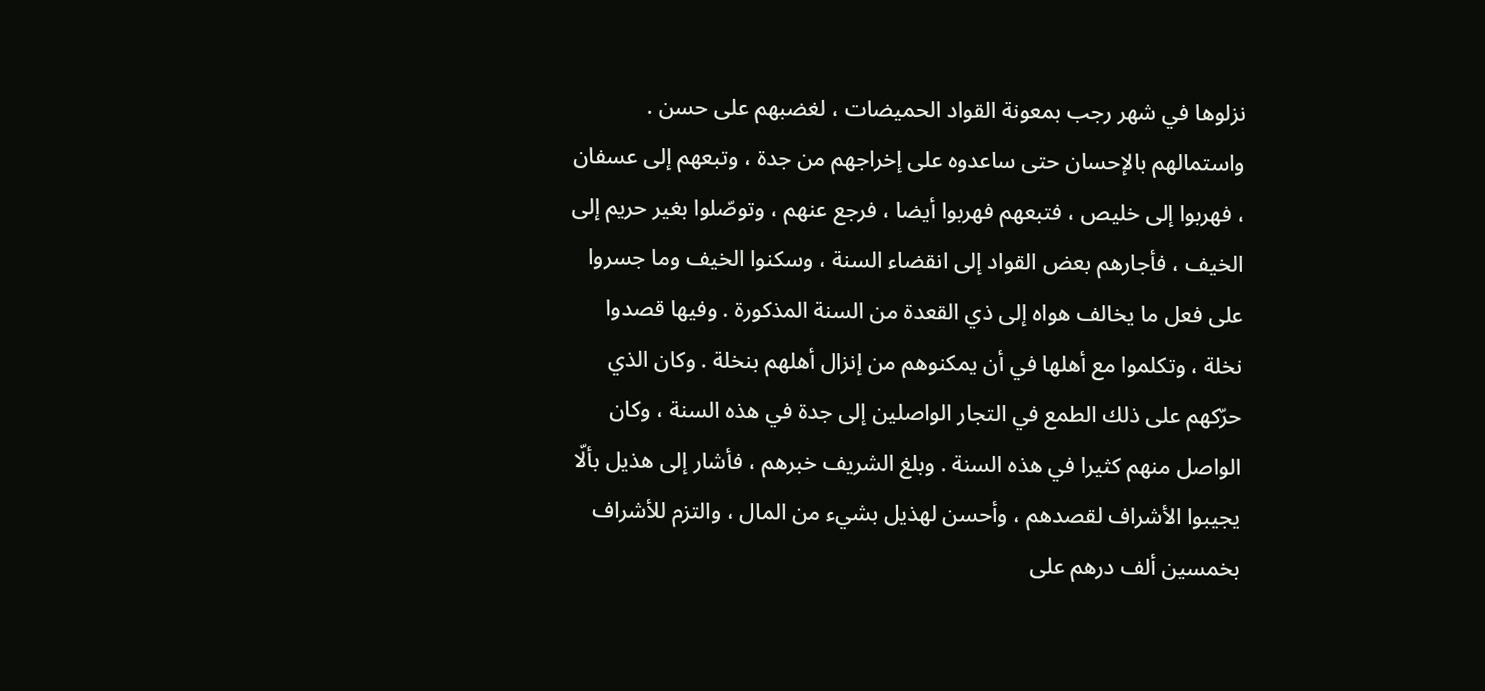نزلوها في شهر رجب بمعونة القواد الحميضات ، لغضبهم على حسن . واستمالهم بالإحسان حتى ساعدوه على إخراجهم من جدة ، وتبعهم إلى عسفان ، فهربوا إلى خليص ، فتبعهم فهربوا أيضا ، فرجع عنهم ، وتوصّلوا بغير حريم إلى الخيف ، فأجارهم بعض القواد إلى انقضاء السنة ، وسكنوا الخيف وما جسروا على فعل ما يخالف هواه إلى ذي القعدة من السنة المذكورة . وفيها قصدوا نخلة ، وتكلموا مع أهلها في أن يمكنوهم من إنزال أهلهم بنخلة . وكان الذي حرّكهم على ذلك الطمع في التجار الواصلين إلى جدة في هذه السنة ، وكان الواصل منهم كثيرا في هذه السنة . وبلغ الشريف خبرهم ، فأشار إلى هذيل بألّا يجيبوا الأشراف لقصدهم ، وأحسن لهذيل بشيء من المال ، والتزم للأشراف بخمسين ألف درهم على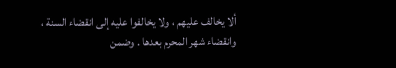ألا يخالف عليهم ، ولا يخالفوا عليه إلى انقضاء السنة ، وانقضاء شهر المحرم بعدها . وضمن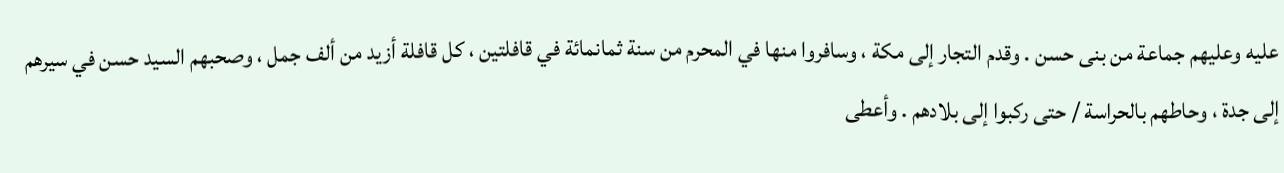عليه وعليهم جماعة من بنى حسن . وقدم التجار إلى مكة ، وسافروا منها في المحرم من سنة ثمانمائة في قافلتين ، كل قافلة أزيد من ألف جمل ، وصحبهم السيد حسن في سيرهم إلى جدة ، وحاطهم بالحراسة / حتى ركبوا إلى بلادهم . وأعطى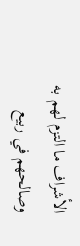الأشراف ما التزم لهم به وصالحهم في ربيع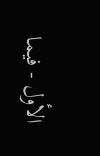الأول - فيما